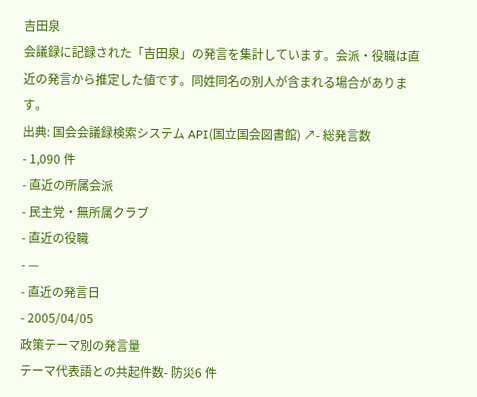吉田泉
会議録に記録された「吉田泉」の発言を集計しています。会派・役職は直近の発言から推定した値です。同姓同名の別人が含まれる場合があります。
出典: 国会会議録検索システム API(国立国会図書館) ↗- 総発言数
- 1,090 件
- 直近の所属会派
- 民主党・無所属クラブ
- 直近の役職
- —
- 直近の発言日
- 2005/04/05
政策テーマ別の発言量
テーマ代表語との共起件数- 防災6 件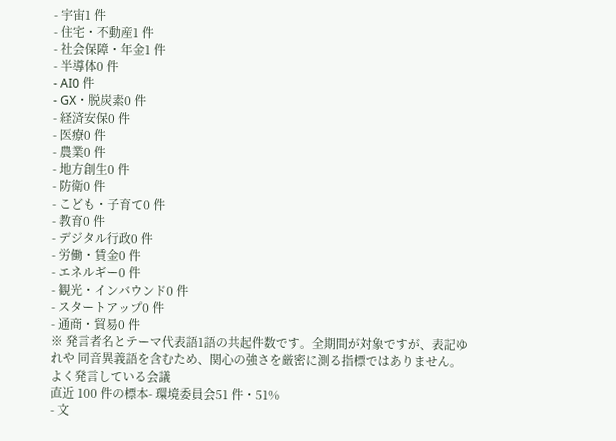- 宇宙1 件
- 住宅・不動産1 件
- 社会保障・年金1 件
- 半導体0 件
- AI0 件
- GX・脱炭素0 件
- 経済安保0 件
- 医療0 件
- 農業0 件
- 地方創生0 件
- 防衛0 件
- こども・子育て0 件
- 教育0 件
- デジタル行政0 件
- 労働・賃金0 件
- エネルギー0 件
- 観光・インバウンド0 件
- スタートアップ0 件
- 通商・貿易0 件
※ 発言者名とテーマ代表語1語の共起件数です。全期間が対象ですが、表記ゆれや 同音異義語を含むため、関心の強さを厳密に測る指標ではありません。
よく発言している会議
直近 100 件の標本- 環境委員会51 件・51%
- 文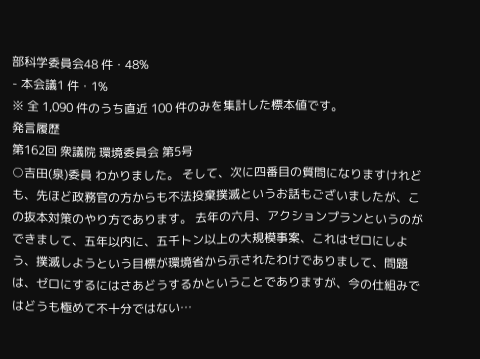部科学委員会48 件・48%
- 本会議1 件・1%
※ 全 1,090 件のうち直近 100 件のみを集計した標本値です。
発言履歴
第162回 衆議院 環境委員会 第5号
○吉田(泉)委員 わかりました。 そして、次に四番目の質問になりますけれども、先ほど政務官の方からも不法投棄撲滅というお話もございましたが、この抜本対策のやり方であります。 去年の六月、アクションプランというのができまして、五年以内に、五千トン以上の大規模事案、これはゼロにしよう、撲滅しようという目標が環境省から示されたわけでありまして、問題は、ゼロにするにはさあどうするかということでありますが、今の仕組みではどうも極めて不十分ではない…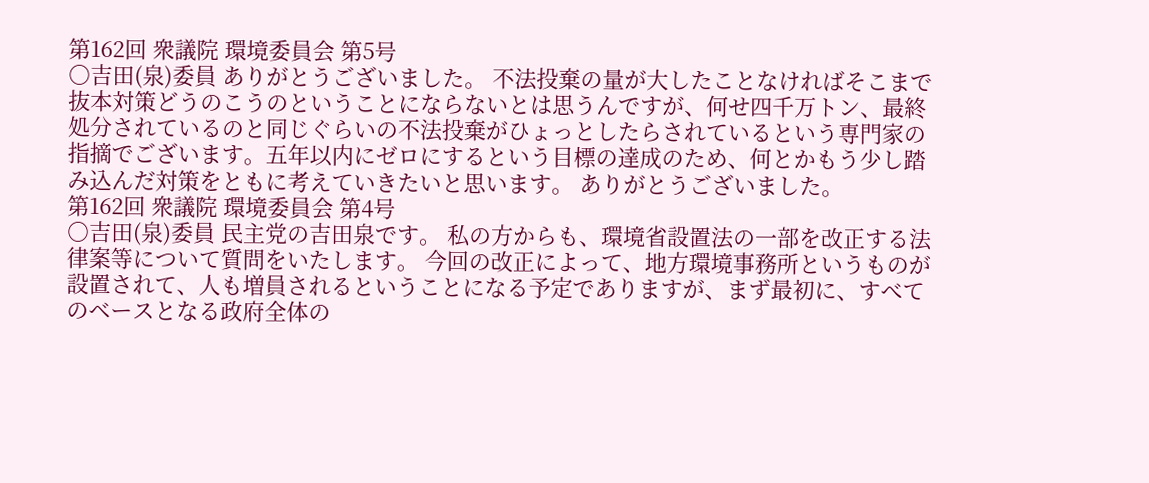第162回 衆議院 環境委員会 第5号
○吉田(泉)委員 ありがとうございました。 不法投棄の量が大したことなければそこまで抜本対策どうのこうのということにならないとは思うんですが、何せ四千万トン、最終処分されているのと同じぐらいの不法投棄がひょっとしたらされているという専門家の指摘でございます。五年以内にゼロにするという目標の達成のため、何とかもう少し踏み込んだ対策をともに考えていきたいと思います。 ありがとうございました。
第162回 衆議院 環境委員会 第4号
○吉田(泉)委員 民主党の吉田泉です。 私の方からも、環境省設置法の一部を改正する法律案等について質問をいたします。 今回の改正によって、地方環境事務所というものが設置されて、人も増員されるということになる予定でありますが、まず最初に、すべてのベースとなる政府全体の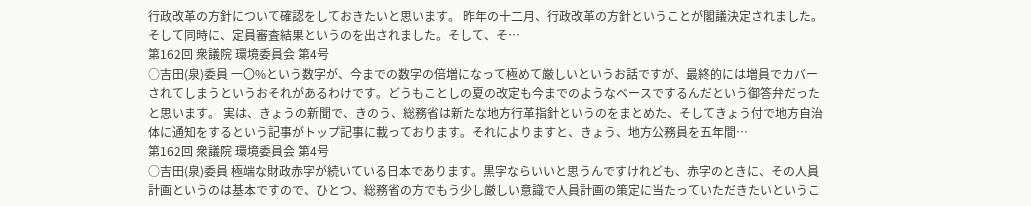行政改革の方針について確認をしておきたいと思います。 昨年の十二月、行政改革の方針ということが閣議決定されました。そして同時に、定員審査結果というのを出されました。そして、そ…
第162回 衆議院 環境委員会 第4号
○吉田(泉)委員 一〇%という数字が、今までの数字の倍増になって極めて厳しいというお話ですが、最終的には増員でカバーされてしまうというおそれがあるわけです。どうもことしの夏の改定も今までのようなベースでするんだという御答弁だったと思います。 実は、きょうの新聞で、きのう、総務省は新たな地方行革指針というのをまとめた、そしてきょう付で地方自治体に通知をするという記事がトップ記事に載っております。それによりますと、きょう、地方公務員を五年間…
第162回 衆議院 環境委員会 第4号
○吉田(泉)委員 極端な財政赤字が続いている日本であります。黒字ならいいと思うんですけれども、赤字のときに、その人員計画というのは基本ですので、ひとつ、総務省の方でもう少し厳しい意識で人員計画の策定に当たっていただきたいというこ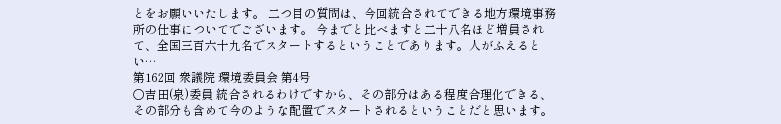とをお願いいたします。 二つ目の質問は、今回統合されてできる地方環境事務所の仕事についてでございます。 今までと比べますと二十八名ほど増員されて、全国三百六十九名でスタートするということであります。人がふえるとい…
第162回 衆議院 環境委員会 第4号
○吉田(泉)委員 統合されるわけですから、その部分はある程度合理化できる、その部分も含めて今のような配置でスタートされるということだと思います。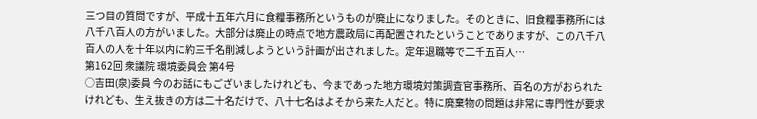三つ目の質問ですが、平成十五年六月に食糧事務所というものが廃止になりました。そのときに、旧食糧事務所には八千八百人の方がいました。大部分は廃止の時点で地方農政局に再配置されたということでありますが、この八千八百人の人を十年以内に約三千名削減しようという計画が出されました。定年退職等で二千五百人…
第162回 衆議院 環境委員会 第4号
○吉田(泉)委員 今のお話にもございましたけれども、今まであった地方環境対策調査官事務所、百名の方がおられたけれども、生え抜きの方は二十名だけで、八十七名はよそから来た人だと。特に廃棄物の問題は非常に専門性が要求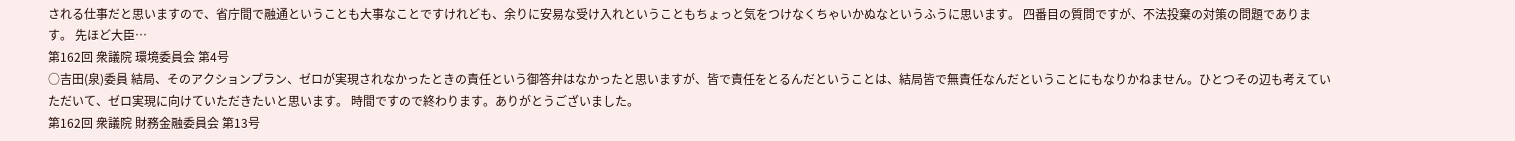される仕事だと思いますので、省庁間で融通ということも大事なことですけれども、余りに安易な受け入れということもちょっと気をつけなくちゃいかぬなというふうに思います。 四番目の質問ですが、不法投棄の対策の問題であります。 先ほど大臣…
第162回 衆議院 環境委員会 第4号
○吉田(泉)委員 結局、そのアクションプラン、ゼロが実現されなかったときの責任という御答弁はなかったと思いますが、皆で責任をとるんだということは、結局皆で無責任なんだということにもなりかねません。ひとつその辺も考えていただいて、ゼロ実現に向けていただきたいと思います。 時間ですので終わります。ありがとうございました。
第162回 衆議院 財務金融委員会 第13号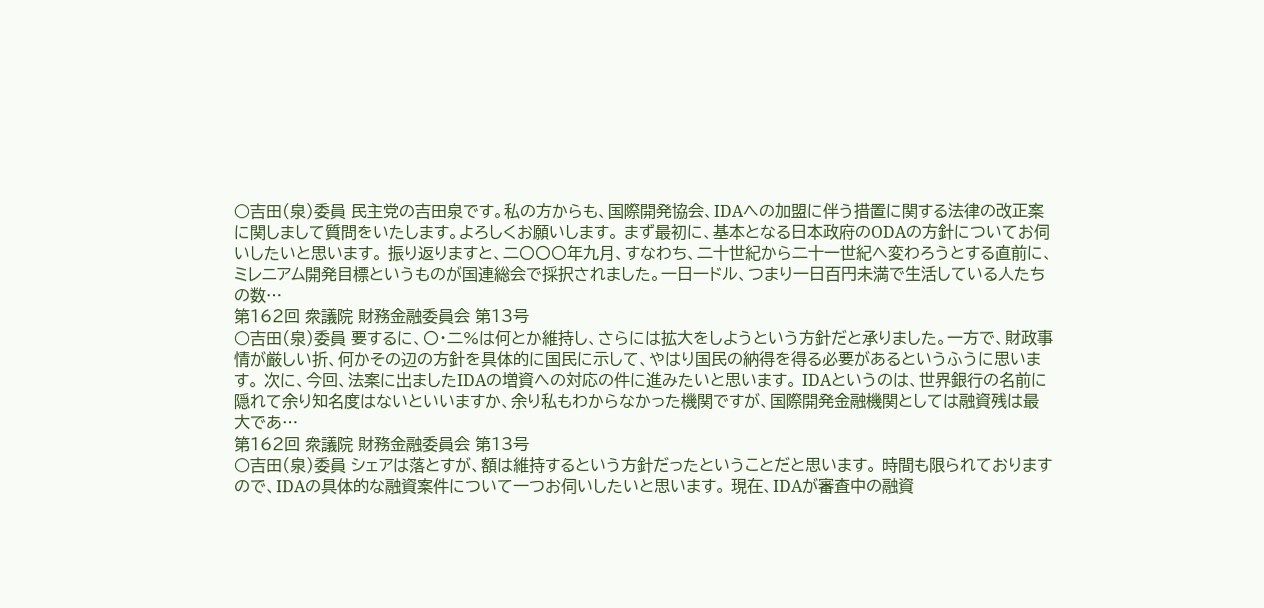○吉田(泉)委員 民主党の吉田泉です。私の方からも、国際開発協会、IDAへの加盟に伴う措置に関する法律の改正案に関しまして質問をいたします。よろしくお願いします。 まず最初に、基本となる日本政府のODAの方針についてお伺いしたいと思います。 振り返りますと、二〇〇〇年九月、すなわち、二十世紀から二十一世紀へ変わろうとする直前に、ミレニアム開発目標というものが国連総会で採択されました。一日一ドル、つまり一日百円未満で生活している人たちの数…
第162回 衆議院 財務金融委員会 第13号
○吉田(泉)委員 要するに、〇・二%は何とか維持し、さらには拡大をしようという方針だと承りました。一方で、財政事情が厳しい折、何かその辺の方針を具体的に国民に示して、やはり国民の納得を得る必要があるというふうに思います。 次に、今回、法案に出ましたIDAの増資への対応の件に進みたいと思います。 IDAというのは、世界銀行の名前に隠れて余り知名度はないといいますか、余り私もわからなかった機関ですが、国際開発金融機関としては融資残は最大であ…
第162回 衆議院 財務金融委員会 第13号
○吉田(泉)委員 シェアは落とすが、額は維持するという方針だったということだと思います。 時間も限られておりますので、IDAの具体的な融資案件について一つお伺いしたいと思います。 現在、IDAが審査中の融資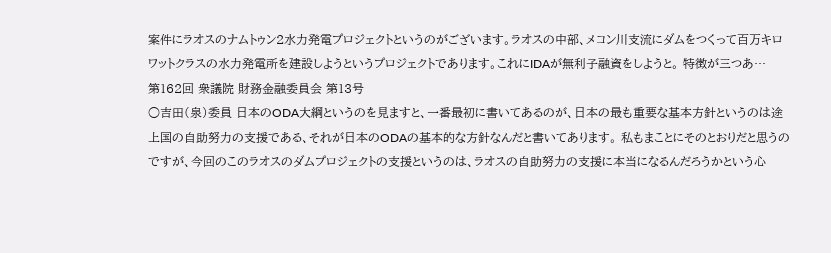案件にラオスのナムトゥン2水力発電プロジェクトというのがございます。ラオスの中部、メコン川支流にダムをつくって百万キロワットクラスの水力発電所を建設しようというプロジェクトであります。これにIDAが無利子融資をしようと。 特徴が三つあ…
第162回 衆議院 財務金融委員会 第13号
○吉田(泉)委員 日本のODA大綱というのを見ますと、一番最初に書いてあるのが、日本の最も重要な基本方針というのは途上国の自助努力の支援である、それが日本のODAの基本的な方針なんだと書いてあります。 私もまことにそのとおりだと思うのですが、今回のこのラオスのダムプロジェクトの支援というのは、ラオスの自助努力の支援に本当になるんだろうかという心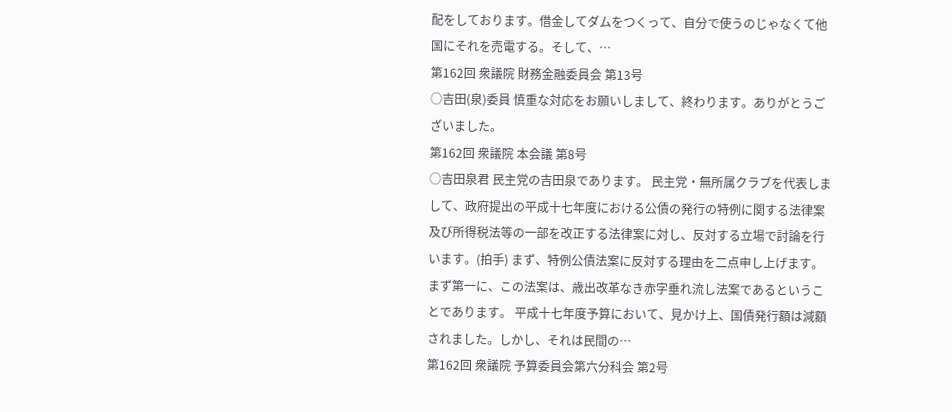配をしております。借金してダムをつくって、自分で使うのじゃなくて他国にそれを売電する。そして、…
第162回 衆議院 財務金融委員会 第13号
○吉田(泉)委員 慎重な対応をお願いしまして、終わります。ありがとうございました。
第162回 衆議院 本会議 第8号
○吉田泉君 民主党の吉田泉であります。 民主党・無所属クラブを代表しまして、政府提出の平成十七年度における公債の発行の特例に関する法律案及び所得税法等の一部を改正する法律案に対し、反対する立場で討論を行います。(拍手) まず、特例公債法案に反対する理由を二点申し上げます。 まず第一に、この法案は、歳出改革なき赤字垂れ流し法案であるということであります。 平成十七年度予算において、見かけ上、国債発行額は減額されました。しかし、それは民間の…
第162回 衆議院 予算委員会第六分科会 第2号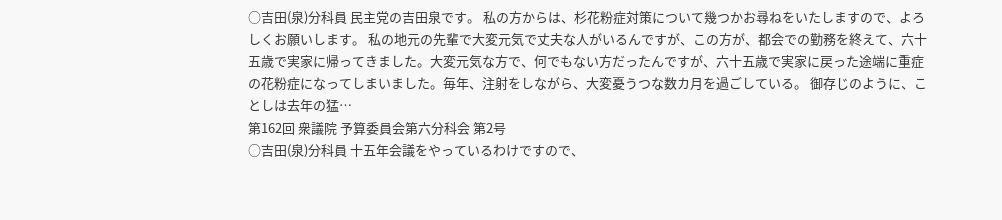○吉田(泉)分科員 民主党の吉田泉です。 私の方からは、杉花粉症対策について幾つかお尋ねをいたしますので、よろしくお願いします。 私の地元の先輩で大変元気で丈夫な人がいるんですが、この方が、都会での勤務を終えて、六十五歳で実家に帰ってきました。大変元気な方で、何でもない方だったんですが、六十五歳で実家に戻った途端に重症の花粉症になってしまいました。毎年、注射をしながら、大変憂うつな数カ月を過ごしている。 御存じのように、ことしは去年の猛…
第162回 衆議院 予算委員会第六分科会 第2号
○吉田(泉)分科員 十五年会議をやっているわけですので、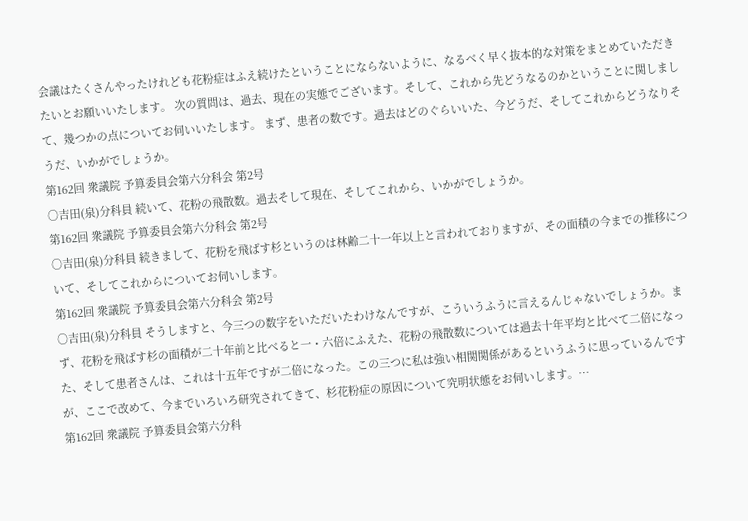会議はたくさんやったけれども花粉症はふえ続けたということにならないように、なるべく早く抜本的な対策をまとめていただきたいとお願いいたします。 次の質問は、過去、現在の実態でございます。そして、これから先どうなるのかということに関しまして、幾つかの点についてお伺いいたします。 まず、患者の数です。過去はどのぐらいいた、今どうだ、そしてこれからどうなりそうだ、いかがでしょうか。
第162回 衆議院 予算委員会第六分科会 第2号
○吉田(泉)分科員 続いて、花粉の飛散数。過去そして現在、そしてこれから、いかがでしょうか。
第162回 衆議院 予算委員会第六分科会 第2号
○吉田(泉)分科員 続きまして、花粉を飛ばす杉というのは林齢二十一年以上と言われておりますが、その面積の今までの推移について、そしてこれからについてお伺いします。
第162回 衆議院 予算委員会第六分科会 第2号
○吉田(泉)分科員 そうしますと、今三つの数字をいただいたわけなんですが、こういうふうに言えるんじゃないでしょうか。まず、花粉を飛ばす杉の面積が二十年前と比べると一・六倍にふえた、花粉の飛散数については過去十年平均と比べて二倍になった、そして患者さんは、これは十五年ですが二倍になった。この三つに私は強い相関関係があるというふうに思っているんですが、ここで改めて、今までいろいろ研究されてきて、杉花粉症の原因について究明状態をお伺いします。…
第162回 衆議院 予算委員会第六分科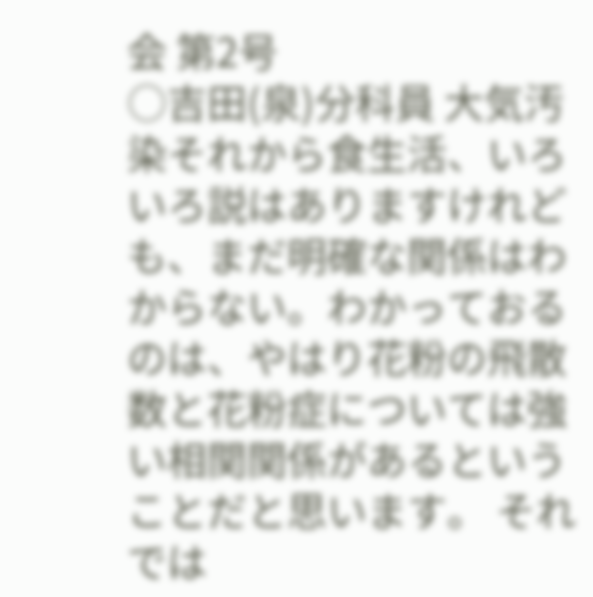会 第2号
○吉田(泉)分科員 大気汚染それから食生活、いろいろ説はありますけれども、まだ明確な関係はわからない。わかっておるのは、やはり花粉の飛散数と花粉症については強い相関関係があるということだと思います。 それでは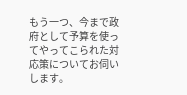もう一つ、今まで政府として予算を使ってやってこられた対応策についてお伺いします。